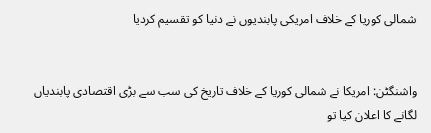شمالی کوریا کے خلاف امریکی پابندیوں نے دنیا کو تقسیم کردیا


واشنگٹن: امریکا نے شمالی کوریا کے خلاف تاریخ کی سب سے بڑی اقتصادی پابندیاں لگانے کا اعلان کیا تو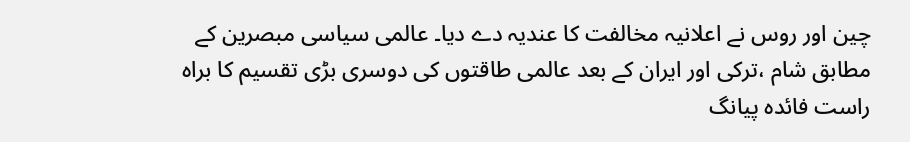چین اور روس نے اعلانیہ مخالفت کا عندیہ دے دیا۔ عالمی سیاسی مبصرین کے مطابق شام ،ترکی اور ایران کے بعد عالمی طاقتوں کی دوسری بڑی تقسیم کا براہ راست فائدہ پیانگ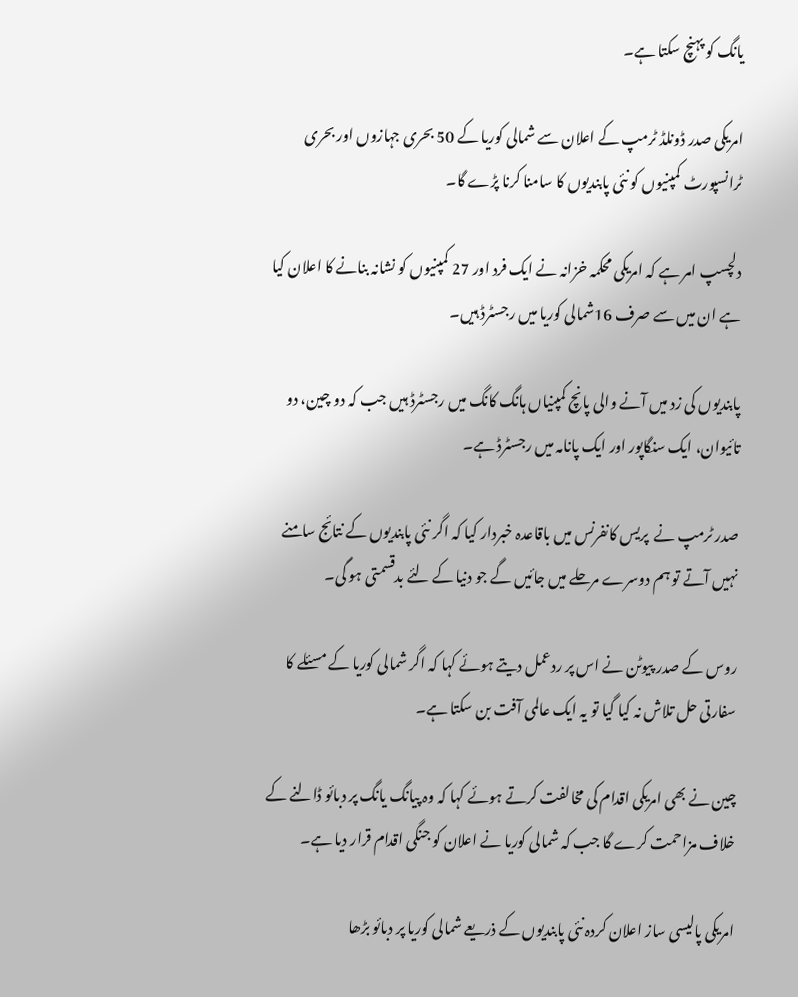یانگ کو پہنچ سکتا ہے۔

امریکی صدر ڈونلڈ ٹرمپ کے اعلان سے شمالی کوریا کے 50 بحری جہازوں اور بحری ٹرانسپورٹ کمپنیوں کو نئی پابندیوں کا سامنا کرنا پڑے گا۔

دلچسپ امر ہے کہ امریکی محکمہ خزانہ نے ایک فرد اور 27 کمپنیوں کو نشانہ بنانے کا اعلان کیا ہے ان میں سے صرف 16شمالی کوریا میں رجسٹرڈ ہیں۔

پابندیوں کی زد میں آنے والی پانچ کمپنیاں ہانگ کانگ میں رجسٹرڈ ہیں جب کہ دو چین، دو تائیوان، ایک سنگاپور اور ایک پانامہ میں رجسٹرڈ ہے۔

صدر ٹرمپ نے  پریس کانفرنس میں باقاعدہ خبردار کیا کہ اگر نئی پابندیوں کے نتائج سامنے نہیں آتے تو ہم دوسرے مرحلے میں جائیں گے جو دنیا کے لئے بدقسمتی ہو گی۔

روس کے صدر پیوٹن نے اس پر ردعمل دیتے ہوئے کہا کہ اگر شمالی کوریا کے مسئلے کا سفارتی حل تلاش نہ کیا گیا تو یہ ایک عالمی آفت بن سکتا ہے۔

چین نے بھی امریکی اقدام کی مخالفت کرتے ہوئے کہا کہ وہ پیانگ یانگ پر دبائو ڈالنے کے خلاف مزاحمت کرے گا جب کہ شمالی کوریا نے اعلان کو جنگی اقدام قرار دیا ہے۔

امریکی پالیسی ساز اعلان کردہ نئی پابندیوں کے ذریعے شمالی کوریا پر دبائو بڑھا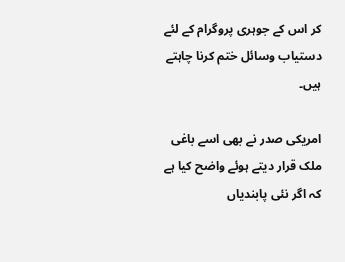کر اس کے جوہری پروگرام کے لئے دستیاب وسائل ختم کرنا چاہتے ہیں۔

امریکی صدر نے بھی اسے باغی ملک قرار دیتے ہوئے واضح کیا ہے کہ اگر نئی پابندیاں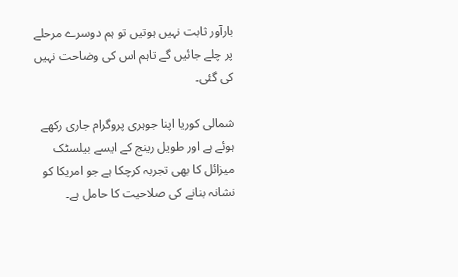بارآور ثابت نہیں ہوتیں تو ہم دوسرے مرحلے پر چلے جائیں گے تاہم اس کی وضاحت نہیں کی گئی۔

شمالی کوریا اپنا جوہری پروگرام جاری رکھے ہوئے ہے اور طویل رینج کے ایسے بیلسٹک میزائل کا بھی تجربہ کرچکا ہے جو امریکا کو نشانہ بنانے کی صلاحیت کا حامل ہے۔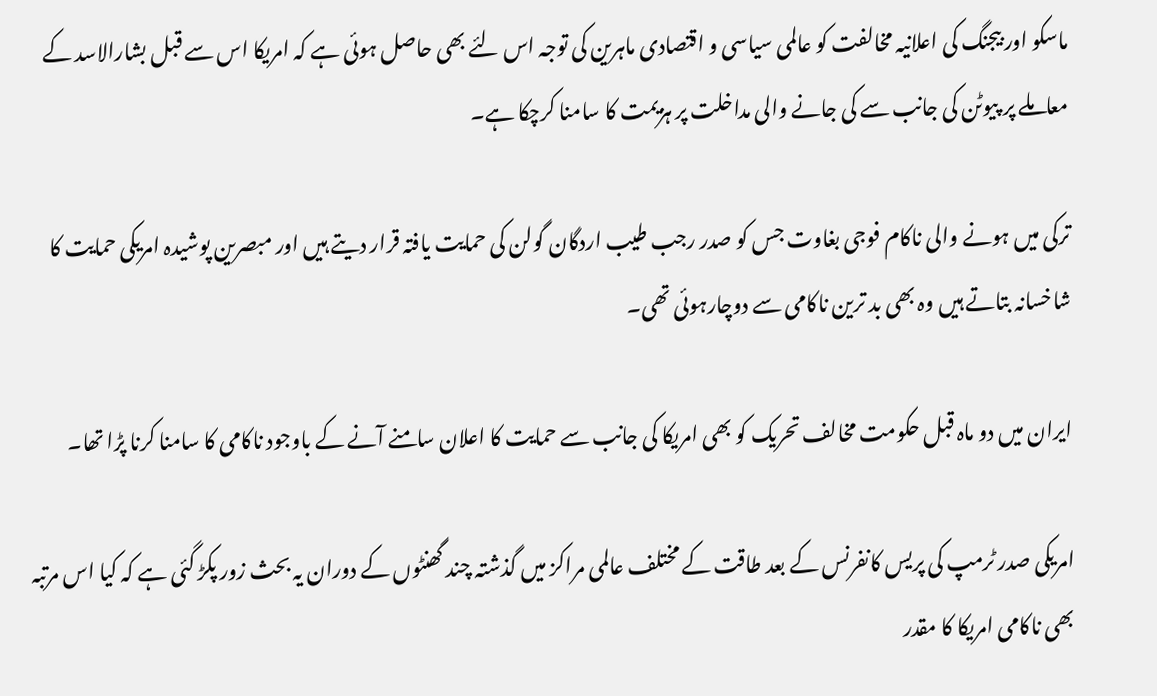ماسکو اور بیجنگ کی اعلانیہ مخالفت کو عالمی سیاسی و اقتصادی ماہرین کی توجہ اس لئے بھی حاصل ہوئی ہے کہ امریکا اس سے قبل بشارالاسد کے معاملے پر پیوٹن کی جانب سے کی جانے والی مداخلت پر ہزیمت کا سامنا کرچکا ہے۔

ترکی میں ہونے والی ناکام فوجی بغاوت جس کو صدر رجب طیب اردگان گولن کی حمایت یافتہ قرار دیتے ہیں اور مبصرین پوشیدہ امریکی حمایت کا شاخسانہ بتاتے ہیں وہ بھی بد ترین ناکامی سے دوچارہوئی تھی۔

ایران میں دو ماہ قبل حکومت مخالف تحریک کو بھی امریکا کی جانب سے حمایت کا اعلان سامنے آنے کے باوجود ناکامی کا سامنا کرنا پڑا تھا۔

امریکی صدر ٹرمپ کی پریس کانفرنس کے بعد طاقت کے مختلف عالمی مراکز میں گذشتہ چند گھنٹوں کے دوران یہ بحث زور پکڑ گئی ہے کہ کیا اس مرتبہ بھی ناکامی امریکا کا مقدر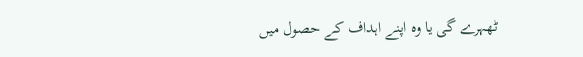ٹھہرے گی یا وہ اپنے اہداف کے حصول میں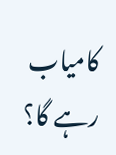کامیاب رہے گا؟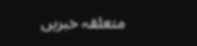متعلقہ خبریں